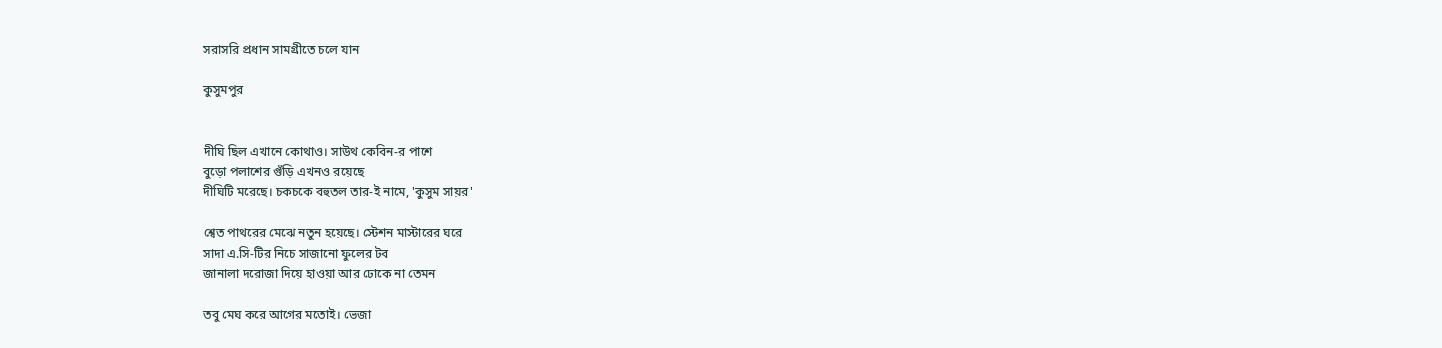সরাসরি প্রধান সামগ্রীতে চলে যান

কুসুমপুর


দীঘি ছিল এখানে কোথাও। সাউথ কেবিন-র পাশে
বুড়ো পলাশের গুঁড়ি এখনও রয়েছে
দীঘিটি মরেছে। চকচকে বহুতল তার-ই নামে, 'কুসুম সায়র'

শ্বেত পাথরের মেঝে নতুন হয়েছে। স্টেশন মাস্টারের ঘরে
সাদা এ.সি-টির নিচে সাজানো ফুলের টব
জানালা দরোজা দিয়ে হাওয়া আর ঢোকে না তেমন

তবু মেঘ করে আগের মতোই। ভেজা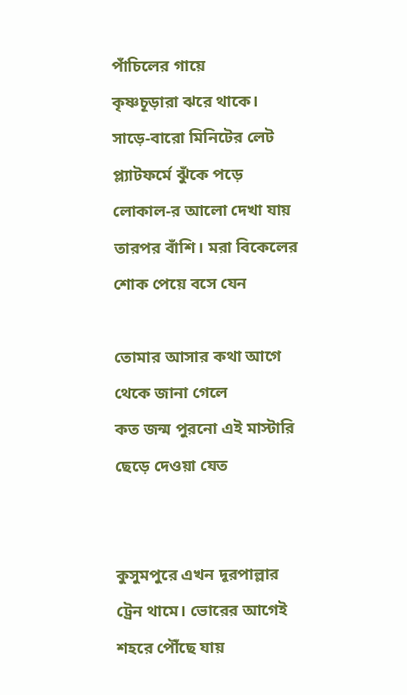পাঁচিলের গায়ে
কৃষ্ণচূড়ারা ঝরে থাকে। সাড়ে-বারো মিনিটের লেট
প্ল্যাটফর্মে ঝুঁকে পড়ে লোকাল-র আলো দেখা যায়
তারপর বাঁশি। মরা বিকেলের শোক পেয়ে বসে যেন

তোমার আসার কথা আগে থেকে জানা গেলে
কত জন্ম পুরনো এই মাস্টারি ছেড়ে দেওয়া যেত


কুসুমপুরে এখন দূরপাল্লার ট্রেন থামে। ভোরের আগেই
শহরে পৌঁছে যায়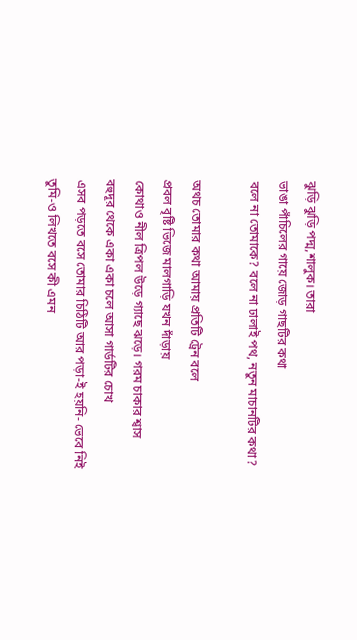ঝুড়ি ঝুড়ি পদ্ম,শালুক। তারা
ভাঙা পাঁচিলের গায়ে জোড় গাছটির কথা
বলে না তোমাকে? বলে না ঢালাই পথ, নতুন মাচানটির কথা?

অথচ তোমার কথা আমায় প্রতিটি ট্রেন বলে
প্রবল বৃষ্টি ভিজে মালগাড়ি যখন দাঁড়ায়
কোথাও নীল ত্রিপল উড়ে গ্যাছে ঝড়ে। গরম চাকার শ্বাস
বহুদূর থেকে একা একা চলে আসা গার্ডটির চোখ
এসব পড়তে বসে তোমার চিঠিটি আর পড়া-ই হয়নি- ভেবে নিই
তুমি-ও লিখতে বসে কী এমন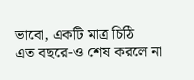ভাবো, একটি মাত্র চিঠি
এত বছরে-ও শেষ করলে না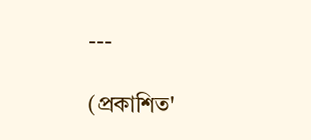---

(প্রকাশিত'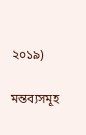২০১৯)

মন্তব্যসমূহ